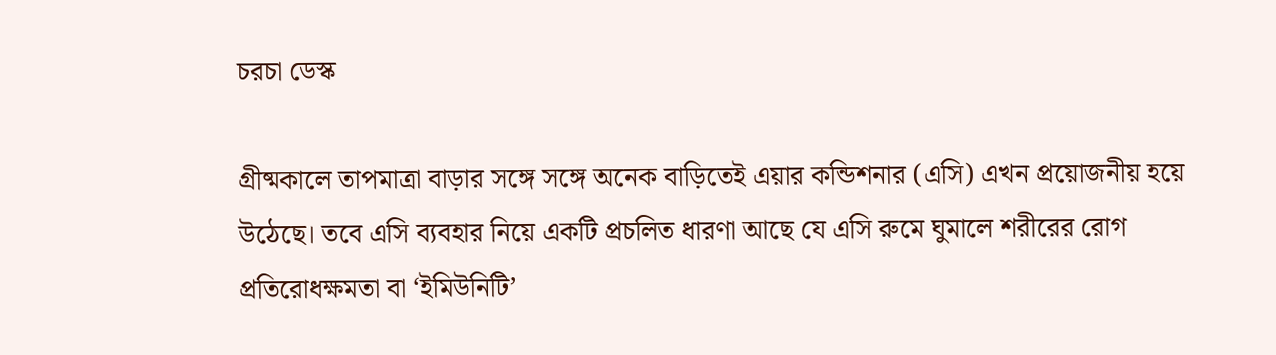চরচা ডেস্ক

গ্রীষ্মকালে তাপমাত্রা বাড়ার সঙ্গে সঙ্গে অনেক বাড়িতেই এয়ার কন্ডিশনার (এসি) এখন প্রয়োজনীয় হয়ে উঠেছে। তবে এসি ব্যবহার নিয়ে একটি প্রচলিত ধারণা আছে যে এসি রুমে ঘুমালে শরীরের রোগ প্রতিরোধক্ষমতা বা ‘ইমিউনিটি’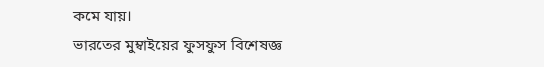কমে যায়।
ভারতের মুম্বাইয়ের ফুসফুস বিশেষজ্ঞ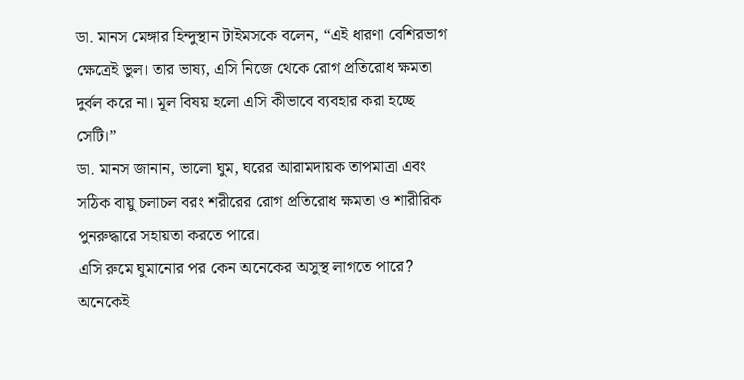ডা. মানস মেঙ্গার হিন্দুস্থান টাইমসকে বলেন, “এই ধারণা বেশিরভাগ ক্ষেত্রেই ভুল। তার ভাষ্য, এসি নিজে থেকে রোগ প্রতিরোধ ক্ষমতা দুর্বল করে না। মূল বিষয় হলো এসি কীভাবে ব্যবহার করা হচ্ছে সেটি।”
ডা. মানস জানান, ভালো ঘুম, ঘরের আরামদায়ক তাপমাত্রা এবং সঠিক বায়ু চলাচল বরং শরীরের রোগ প্রতিরোধ ক্ষমতা ও শারীরিক পুনরুদ্ধারে সহায়তা করতে পারে।
এসি রুমে ঘুমানোর পর কেন অনেকের অসুস্থ লাগতে পারে?
অনেকেই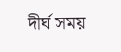দীর্ঘ সময়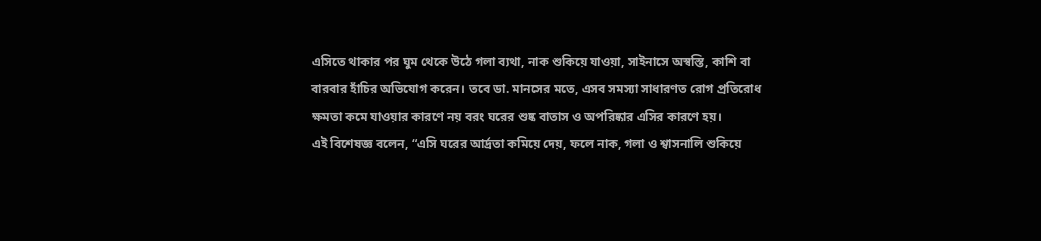এসিতে থাকার পর ঘুম থেকে উঠে গলা ব্যথা, নাক শুকিয়ে যাওয়া, সাইনাসে অস্বস্তি, কাশি বা বারবার হাঁচির অভিযোগ করেন। তবে ডা. মানসের মতে, এসব সমস্যা সাধারণত রোগ প্রতিরোধ ক্ষমতা কমে যাওয়ার কারণে নয় বরং ঘরের শুষ্ক বাতাস ও অপরিষ্কার এসির কারণে হয়।
এই বিশেষজ্ঞ বলেন, “এসি ঘরের আর্দ্রতা কমিয়ে দেয়, ফলে নাক, গলা ও শ্বাসনালি শুকিয়ে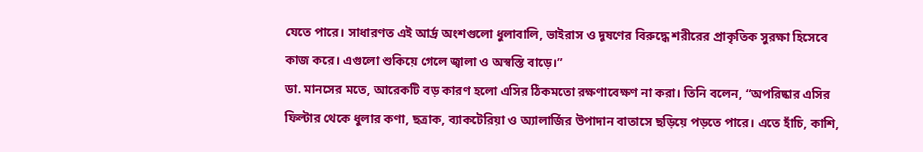যেতে পারে। সাধারণত এই আর্দ্র অংশগুলো ধুলাবালি, ভাইরাস ও দূষণের বিরুদ্ধে শরীরের প্রাকৃতিক সুরক্ষা হিসেবে কাজ করে। এগুলো শুকিয়ে গেলে জ্বালা ও অস্বস্তি বাড়ে।”
ডা. মানসের মতে, আরেকটি বড় কারণ হলো এসির ঠিকমতো রক্ষণাবেক্ষণ না করা। তিনি বলেন, “অপরিষ্কার এসির ফিল্টার থেকে ধুলার কণা, ছত্রাক, ব্যাকটেরিয়া ও অ্যালার্জির উপাদান বাতাসে ছড়িয়ে পড়তে পারে। এতে হাঁচি, কাশি,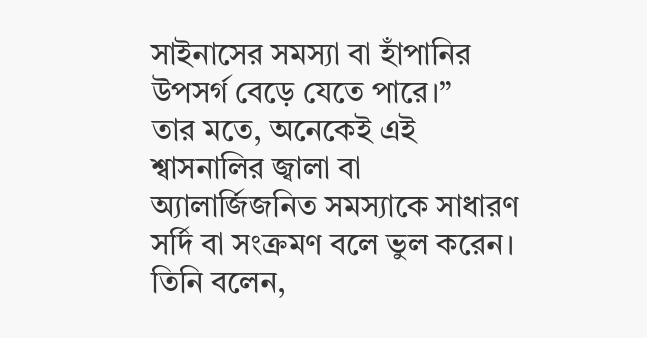সাইনাসের সমস্যা বা হাঁপানির উপসর্গ বেড়ে যেতে পারে।”
তার মতে, অনেকেই এই শ্বাসনালির জ্বালা বা অ্যালার্জিজনিত সমস্যাকে সাধারণ সর্দি বা সংক্রমণ বলে ভুল করেন। তিনি বলেন,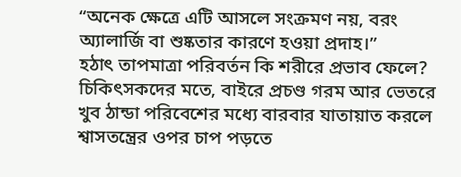“অনেক ক্ষেত্রে এটি আসলে সংক্রমণ নয়, বরং অ্যালার্জি বা শুষ্কতার কারণে হওয়া প্রদাহ।”
হঠাৎ তাপমাত্রা পরিবর্তন কি শরীরে প্রভাব ফেলে?
চিকিৎসকদের মতে, বাইরে প্রচণ্ড গরম আর ভেতরে খুব ঠান্ডা পরিবেশের মধ্যে বারবার যাতায়াত করলে শ্বাসতন্ত্রের ওপর চাপ পড়তে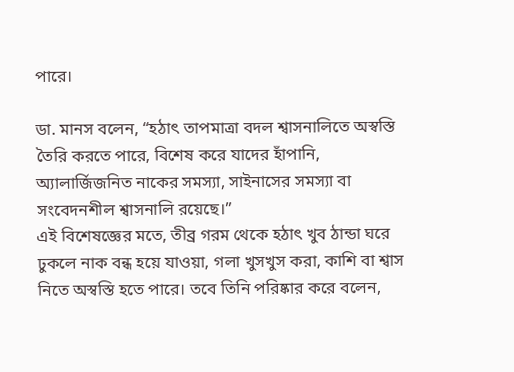পারে।

ডা. মানস বলেন, “হঠাৎ তাপমাত্রা বদল শ্বাসনালিতে অস্বস্তি তৈরি করতে পারে, বিশেষ করে যাদের হাঁপানি, অ্যালার্জিজনিত নাকের সমস্যা, সাইনাসের সমস্যা বা সংবেদনশীল শ্বাসনালি রয়েছে।”
এই বিশেষজ্ঞের মতে, তীব্র গরম থেকে হঠাৎ খুব ঠান্ডা ঘরে ঢুকলে নাক বন্ধ হয়ে যাওয়া, গলা খুসখুস করা, কাশি বা শ্বাস নিতে অস্বস্তি হতে পারে। তবে তিনি পরিষ্কার করে বলেন,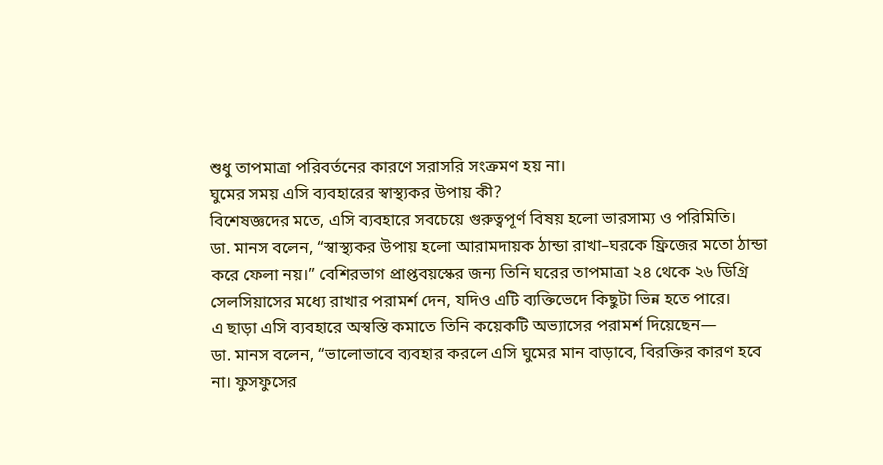শুধু তাপমাত্রা পরিবর্তনের কারণে সরাসরি সংক্রমণ হয় না।
ঘুমের সময় এসি ব্যবহারের স্বাস্থ্যকর উপায় কী?
বিশেষজ্ঞদের মতে, এসি ব্যবহারে সবচেয়ে গুরুত্বপূর্ণ বিষয় হলো ভারসাম্য ও পরিমিতি।
ডা. মানস বলেন, “স্বাস্থ্যকর উপায় হলো আরামদায়ক ঠান্ডা রাখা–ঘরকে ফ্রিজের মতো ঠান্ডা করে ফেলা নয়।” বেশিরভাগ প্রাপ্তবয়স্কের জন্য তিনি ঘরের তাপমাত্রা ২৪ থেকে ২৬ ডিগ্রি সেলসিয়াসের মধ্যে রাখার পরামর্শ দেন, যদিও এটি ব্যক্তিভেদে কিছুটা ভিন্ন হতে পারে।
এ ছাড়া এসি ব্যবহারে অস্বস্তি কমাতে তিনি কয়েকটি অভ্যাসের পরামর্শ দিয়েছেন—
ডা. মানস বলেন, “ভালোভাবে ব্যবহার করলে এসি ঘুমের মান বাড়াবে, বিরক্তির কারণ হবে না। ফুসফুসের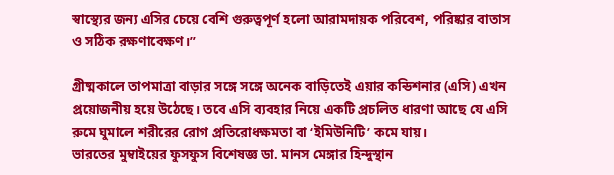স্বাস্থ্যের জন্য এসির চেয়ে বেশি গুরুত্বপূর্ণ হলো আরামদায়ক পরিবেশ, পরিষ্কার বাতাস ও সঠিক রক্ষণাবেক্ষণ।”

গ্রীষ্মকালে তাপমাত্রা বাড়ার সঙ্গে সঙ্গে অনেক বাড়িতেই এয়ার কন্ডিশনার (এসি) এখন প্রয়োজনীয় হয়ে উঠেছে। তবে এসি ব্যবহার নিয়ে একটি প্রচলিত ধারণা আছে যে এসি রুমে ঘুমালে শরীরের রোগ প্রতিরোধক্ষমতা বা ‘ইমিউনিটি’ কমে যায়।
ভারতের মুম্বাইয়ের ফুসফুস বিশেষজ্ঞ ডা. মানস মেঙ্গার হিন্দুস্থান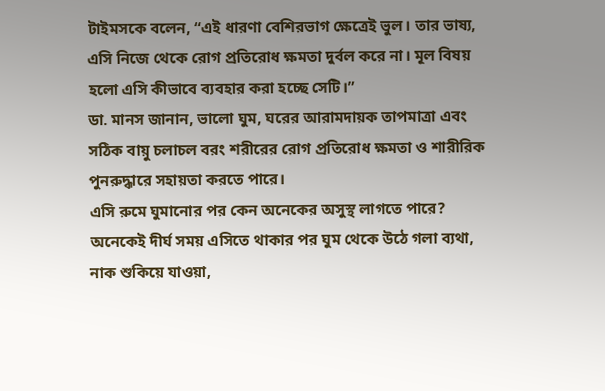টাইমসকে বলেন, “এই ধারণা বেশিরভাগ ক্ষেত্রেই ভুল। তার ভাষ্য, এসি নিজে থেকে রোগ প্রতিরোধ ক্ষমতা দুর্বল করে না। মূল বিষয় হলো এসি কীভাবে ব্যবহার করা হচ্ছে সেটি।”
ডা. মানস জানান, ভালো ঘুম, ঘরের আরামদায়ক তাপমাত্রা এবং সঠিক বায়ু চলাচল বরং শরীরের রোগ প্রতিরোধ ক্ষমতা ও শারীরিক পুনরুদ্ধারে সহায়তা করতে পারে।
এসি রুমে ঘুমানোর পর কেন অনেকের অসুস্থ লাগতে পারে?
অনেকেই দীর্ঘ সময় এসিতে থাকার পর ঘুম থেকে উঠে গলা ব্যথা, নাক শুকিয়ে যাওয়া,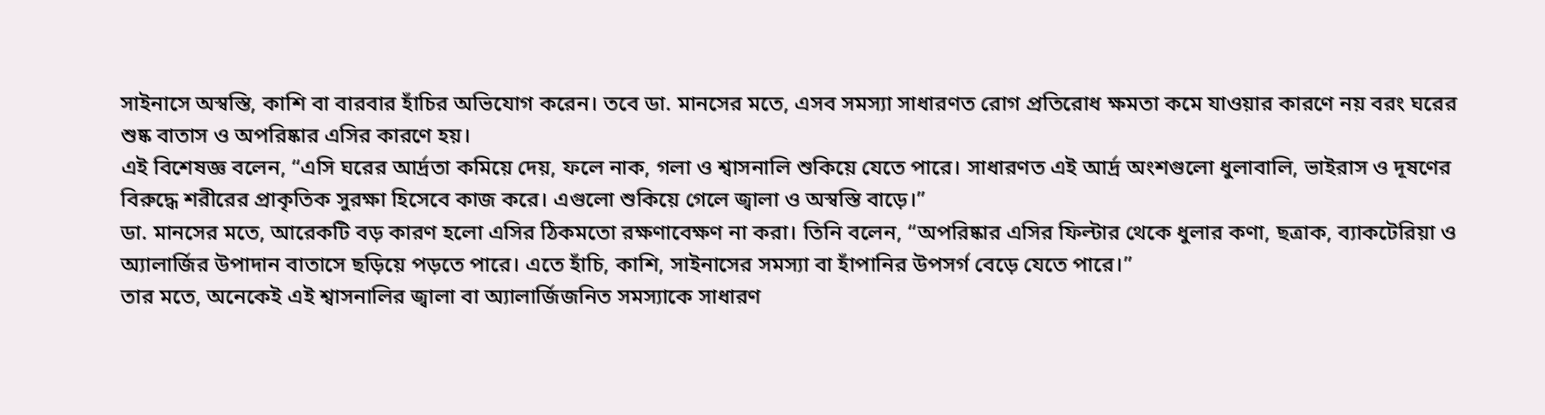সাইনাসে অস্বস্তি, কাশি বা বারবার হাঁচির অভিযোগ করেন। তবে ডা. মানসের মতে, এসব সমস্যা সাধারণত রোগ প্রতিরোধ ক্ষমতা কমে যাওয়ার কারণে নয় বরং ঘরের শুষ্ক বাতাস ও অপরিষ্কার এসির কারণে হয়।
এই বিশেষজ্ঞ বলেন, “এসি ঘরের আর্দ্রতা কমিয়ে দেয়, ফলে নাক, গলা ও শ্বাসনালি শুকিয়ে যেতে পারে। সাধারণত এই আর্দ্র অংশগুলো ধুলাবালি, ভাইরাস ও দূষণের বিরুদ্ধে শরীরের প্রাকৃতিক সুরক্ষা হিসেবে কাজ করে। এগুলো শুকিয়ে গেলে জ্বালা ও অস্বস্তি বাড়ে।”
ডা. মানসের মতে, আরেকটি বড় কারণ হলো এসির ঠিকমতো রক্ষণাবেক্ষণ না করা। তিনি বলেন, “অপরিষ্কার এসির ফিল্টার থেকে ধুলার কণা, ছত্রাক, ব্যাকটেরিয়া ও অ্যালার্জির উপাদান বাতাসে ছড়িয়ে পড়তে পারে। এতে হাঁচি, কাশি, সাইনাসের সমস্যা বা হাঁপানির উপসর্গ বেড়ে যেতে পারে।”
তার মতে, অনেকেই এই শ্বাসনালির জ্বালা বা অ্যালার্জিজনিত সমস্যাকে সাধারণ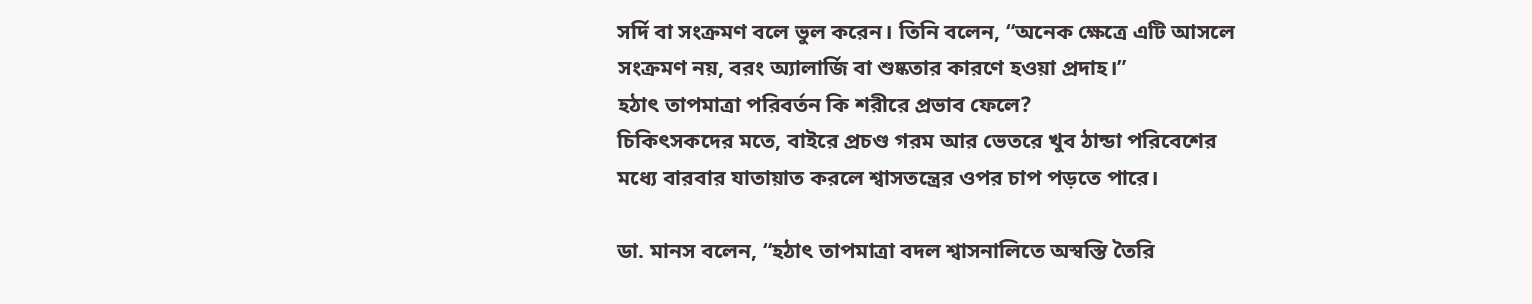সর্দি বা সংক্রমণ বলে ভুল করেন। তিনি বলেন, “অনেক ক্ষেত্রে এটি আসলে সংক্রমণ নয়, বরং অ্যালার্জি বা শুষ্কতার কারণে হওয়া প্রদাহ।”
হঠাৎ তাপমাত্রা পরিবর্তন কি শরীরে প্রভাব ফেলে?
চিকিৎসকদের মতে, বাইরে প্রচণ্ড গরম আর ভেতরে খুব ঠান্ডা পরিবেশের মধ্যে বারবার যাতায়াত করলে শ্বাসতন্ত্রের ওপর চাপ পড়তে পারে।

ডা. মানস বলেন, “হঠাৎ তাপমাত্রা বদল শ্বাসনালিতে অস্বস্তি তৈরি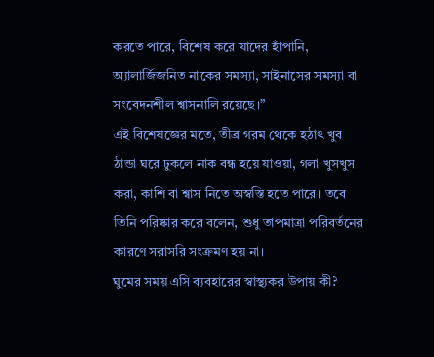করতে পারে, বিশেষ করে যাদের হাঁপানি, অ্যালার্জিজনিত নাকের সমস্যা, সাইনাসের সমস্যা বা সংবেদনশীল শ্বাসনালি রয়েছে।”
এই বিশেষজ্ঞের মতে, তীব্র গরম থেকে হঠাৎ খুব ঠান্ডা ঘরে ঢুকলে নাক বন্ধ হয়ে যাওয়া, গলা খুসখুস করা, কাশি বা শ্বাস নিতে অস্বস্তি হতে পারে। তবে তিনি পরিষ্কার করে বলেন, শুধু তাপমাত্রা পরিবর্তনের কারণে সরাসরি সংক্রমণ হয় না।
ঘুমের সময় এসি ব্যবহারের স্বাস্থ্যকর উপায় কী?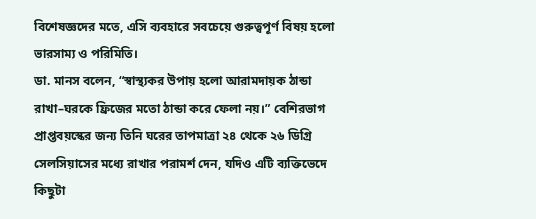বিশেষজ্ঞদের মতে, এসি ব্যবহারে সবচেয়ে গুরুত্বপূর্ণ বিষয় হলো ভারসাম্য ও পরিমিতি।
ডা. মানস বলেন, “স্বাস্থ্যকর উপায় হলো আরামদায়ক ঠান্ডা রাখা–ঘরকে ফ্রিজের মতো ঠান্ডা করে ফেলা নয়।” বেশিরভাগ প্রাপ্তবয়স্কের জন্য তিনি ঘরের তাপমাত্রা ২৪ থেকে ২৬ ডিগ্রি সেলসিয়াসের মধ্যে রাখার পরামর্শ দেন, যদিও এটি ব্যক্তিভেদে কিছুটা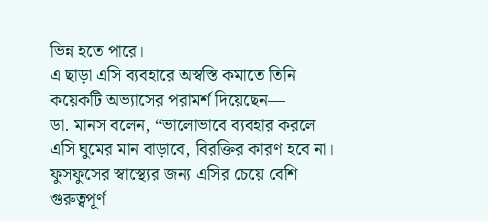ভিন্ন হতে পারে।
এ ছাড়া এসি ব্যবহারে অস্বস্তি কমাতে তিনি কয়েকটি অভ্যাসের পরামর্শ দিয়েছেন—
ডা. মানস বলেন, “ভালোভাবে ব্যবহার করলে এসি ঘুমের মান বাড়াবে, বিরক্তির কারণ হবে না। ফুসফুসের স্বাস্থ্যের জন্য এসির চেয়ে বেশি গুরুত্বপূর্ণ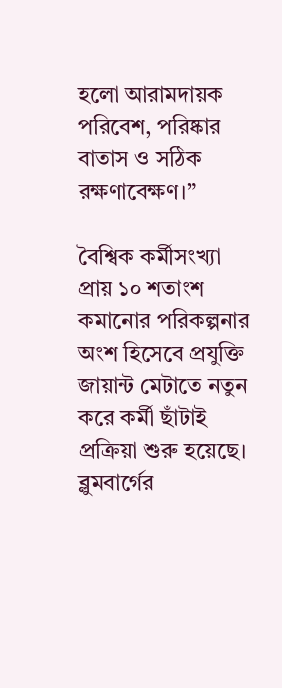হলো আরামদায়ক পরিবেশ, পরিষ্কার বাতাস ও সঠিক রক্ষণাবেক্ষণ।”

বৈশ্বিক কর্মীসংখ্যা প্রায় ১০ শতাংশ কমানোর পরিকল্পনার অংশ হিসেবে প্রযুক্তি জায়ান্ট মেটাতে নতুন করে কর্মী ছাঁটাই প্রক্রিয়া শুরু হয়েছে। ব্লুমবার্গের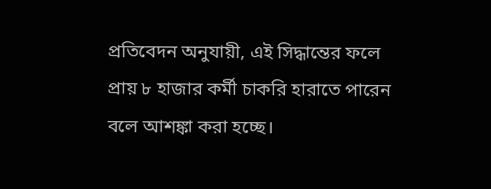প্রতিবেদন অনুযায়ী, এই সিদ্ধান্তের ফলে প্রায় ৮ হাজার কর্মী চাকরি হারাতে পারেন বলে আশঙ্কা করা হচ্ছে।